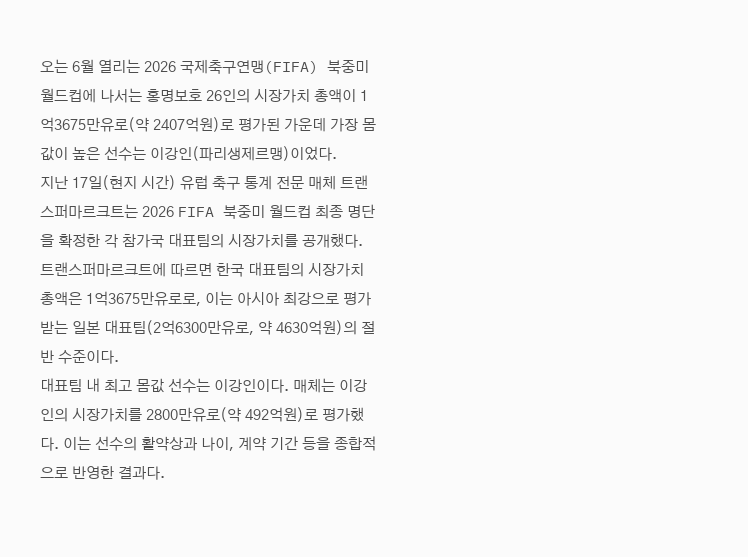오는 6월 열리는 2026 국제축구연맹(FIFA) 북중미 월드컵에 나서는 홍명보호 26인의 시장가치 총액이 1억3675만유로(약 2407억원)로 평가된 가운데 가장 몸값이 높은 선수는 이강인(파리생제르맹)이었다.
지난 17일(현지 시간) 유럽 축구 통계 전문 매체 트랜스퍼마르크트는 2026 FIFA 북중미 월드컵 최종 명단을 확정한 각 참가국 대표팀의 시장가치를 공개했다.
트랜스퍼마르크트에 따르면 한국 대표팀의 시장가치 총액은 1억3675만유로로, 이는 아시아 최강으로 평가받는 일본 대표팀(2억6300만유로, 약 4630억원)의 절반 수준이다.
대표팀 내 최고 몸값 선수는 이강인이다. 매체는 이강인의 시장가치를 2800만유로(약 492억원)로 평가했다. 이는 선수의 활약상과 나이, 계약 기간 등을 종합적으로 반영한 결과다.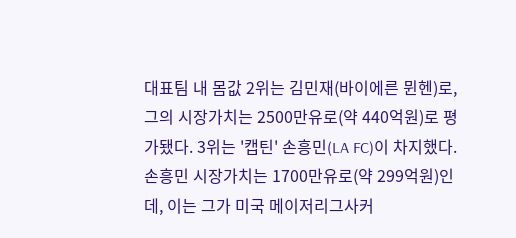대표팀 내 몸값 2위는 김민재(바이에른 뮌헨)로, 그의 시장가치는 2500만유로(약 440억원)로 평가됐다. 3위는 '캡틴' 손흥민(LA FC)이 차지했다. 손흥민 시장가치는 1700만유로(약 299억원)인데, 이는 그가 미국 메이저리그사커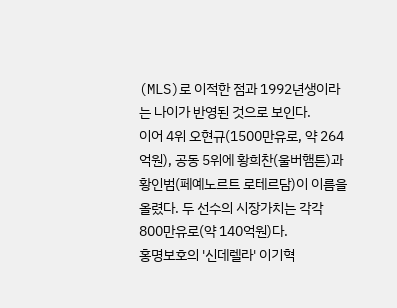(MLS)로 이적한 점과 1992년생이라는 나이가 반영된 것으로 보인다.
이어 4위 오현규(1500만유로, 약 264억원), 공동 5위에 황희찬(울버햄튼)과 황인범(페예노르트 로테르담)이 이름을 올렸다. 두 선수의 시장가치는 각각 800만유로(약 140억원)다.
홍명보호의 '신데렐라' 이기혁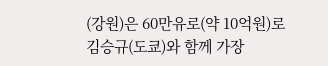(강원)은 60만유로(약 10억원)로 김승규(도쿄)와 함께 가장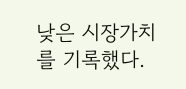낮은 시장가치를 기록했다.